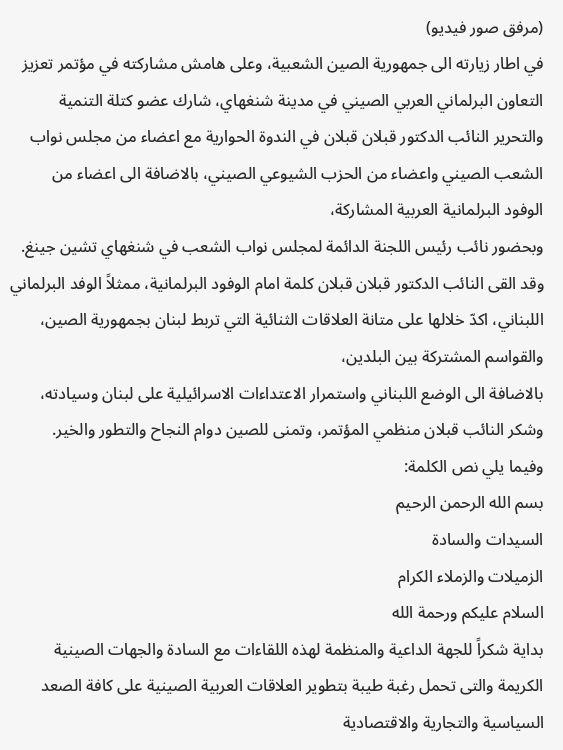(مرفق صور فيديو)
في اطار زيارته الى جمهورية الصين الشعبية، وعلى هامش مشاركته في مؤتمر تعزيز التعاون البرلماني العربي الصيني في مدينة شنغهاي، شارك عضو كتلة التنمية والتحرير النائب الدكتور قبلان قبلان في الندوة الحوارية مع اعضاء من مجلس نواب الشعب الصيني واعضاء من الحزب الشيوعي الصيني، بالاضافة الى اعضاء من الوفود البرلمانية العربية المشاركة،
وبحضور نائب رئيس اللجنة الدائمة لمجلس نواب الشعب في شنغهاي تشين جينغ.
وقد القى النائب الدكتور قبلان قبلان كلمة امام الوفود البرلمانية، ممثلاً الوفد البرلماني اللبناني، اكدّ خلالها على متانة العلاقات الثنائية التي تربط لبنان بجمهورية الصين، والقواسم المشتركة بين البلدين،
بالاضافة الى الوضع اللبناني واستمرار الاعتداءات الاسرائيلية على لبنان وسيادته، وشكر النائب قبلان منظمي المؤتمر، وتمنى للصين دوام النجاح والتطور والخير.
وفيما يلي نص الكلمة:
بسم الله الرحمن الرحيم
السيدات والسادة
الزميلات والزملاء الكرام
السلام عليكم ورحمة الله
بداية شكراً للجهة الداعية والمنظمة لهذه اللقاءات مع السادة والجهات الصينية الكريمة والتى تحمل رغبة طيبة بتطوير العلاقات العربية الصينية على كافة الصعد السياسية والتجارية والاقتصادية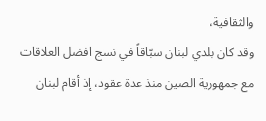والثقافية،
وقد كان بلدي لبنان سبّاقاً في نسج افضل العلاقات مع جمهورية الصين منذ عدة عقود، إذ أقام لبنان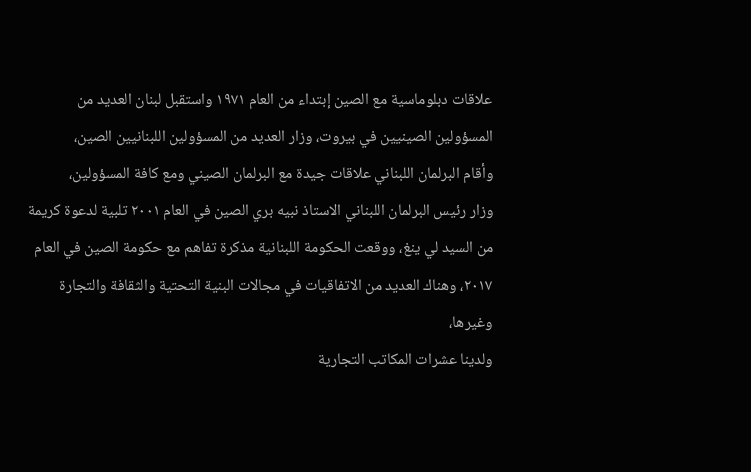علاقات دبلوماسية مع الصين إبتداء من العام ١٩٧١ واستقبل لبنان العديد من المسؤولين الصينيين في بيروت، وزار العديد من المسؤولين اللبنانيين الصين،
وأقام البرلمان اللبناني علاقات جيدة مع البرلمان الصيني ومع كافة المسؤولين،
وزار رئيس البرلمان اللبناني الاستاذ نبيه بري الصين في العام ٢٠٠١ تلبية لدعوة كريمة من السيد لي ينغ، ووقعت الحكومة اللبنانية مذكرة تفاهم مع حكومة الصين في العام ٢٠١٧، وهناك العديد من الاتفاقيات في مجالات البنية التحتية والثقافة والتجارة وغيرها،
ولدينا عشرات المكاتب التجارية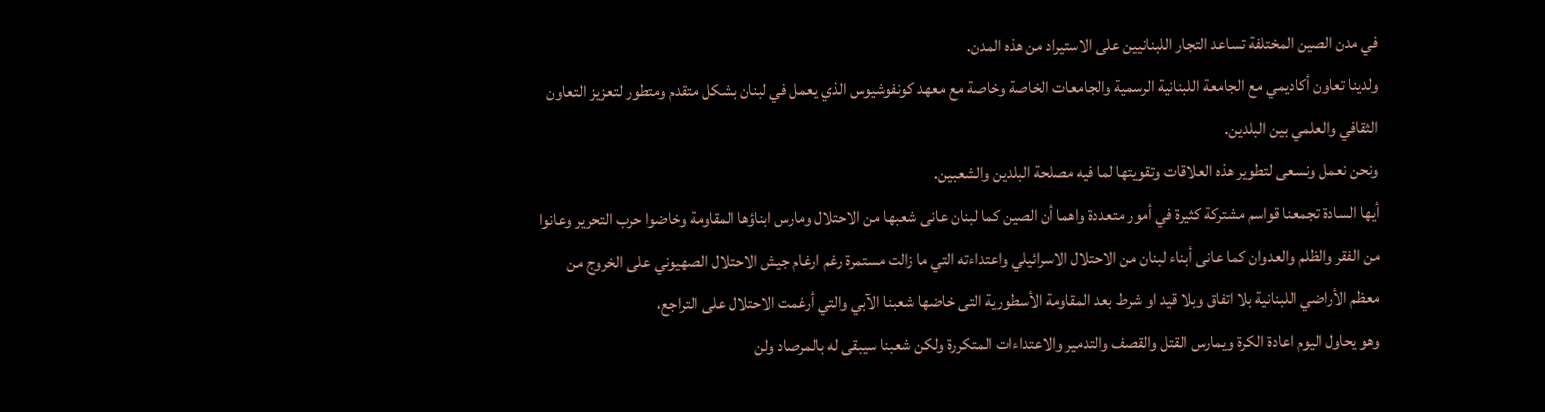في مدن الصين المختلفة تساعد التجار اللبنانيين على الاستيراد من هذه المدن.
ولدينا تعاون أكاديمي مع الجامعة اللبنانية الرسمية والجامعات الخاصة وخاصة مع معهد كونفوشيوس الذي يعمل في لبنان بشكل متقدم ومتطور لتعزيز التعاون الثقافي والعلمي بين البلدين.
ونحن نعمل ونسعى لتطوير هذه العلاقات وتقويتها لما فيه مصلحة البلدين والشعبين.
أيها السادة تجمعنا قواسم مشتركة كثيرة في أمور متعددة واهما أن الصين كما لبنان عانى شعبها من الاحتلال ومارس ابناؤها المقاومة وخاضوا حرب التحرير وعانوا من الفقر والظلم والعدوان كما عانى أبناء لبنان من الاحتلال الاسرائيلي واعتداءته التي ما زالت مستمرة رغم ارغام جيش الاحتلال الصهيوني على الخروج من معظم الأراضي اللبنانية بلا اتفاق وبلا قيد او شرط بعد المقاومة الأسطورية التى خاضها شعبنا الآبي والتي أرغمت الاحتلال على التراجع،
وهو يحاول اليوم اعادة الكرة ويمارس القتل والقصف والتدمير والاعتداءات المتكررة ولكن شعبنا سيبقى له بالمرصاد ولن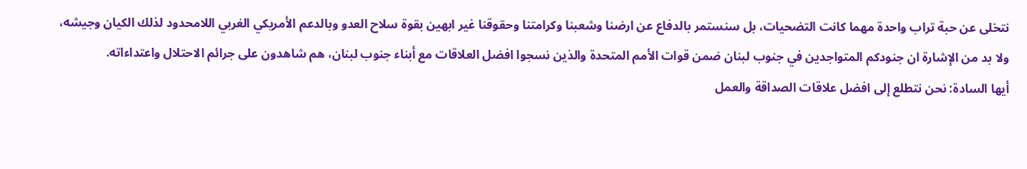نتخلى عن حبة تراب واحدة مهما كانت التضحيات، بل سنستمر بالدفاع عن ارضنا وشعبنا وكرامتنا وحقوقنا غير ابهين بقوة سلاح العدو وبالدعم الأمريكي الغربي اللامحدود لذلك الكيان وجيشه،
ولا بد من الإشارة ان جنودكم المتواجدين في جنوب لبنان ضمن قوات الأمم المتحدة والذين نسجوا افضل العلاقات مع أبناء جنوب لبنان، هم شاهدون على جرائم الاحتلال واعتداءاته.
أيها السادة: نحن نتطلع إلى افضل علاقات الصداقة والعمل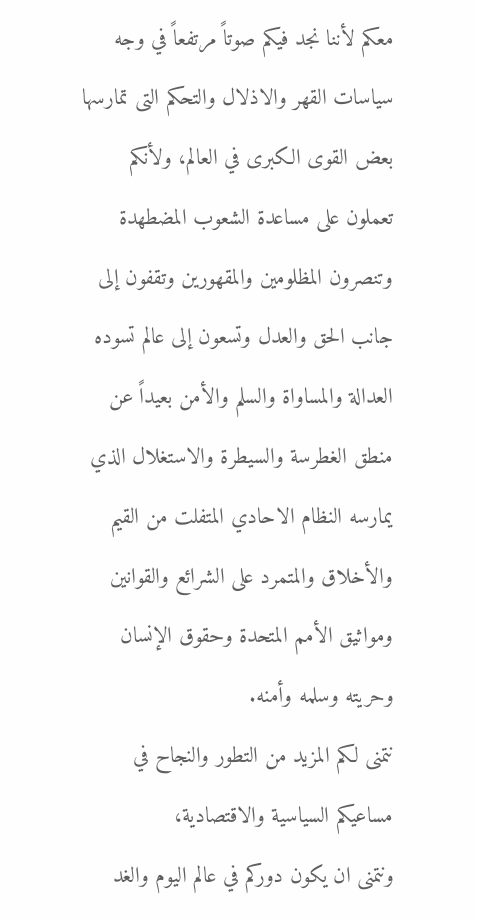معكم لأننا نجد فيكم صوتاً مرتفعاً في وجه سياسات القهر والاذلال والتحكم التى تمارسها بعض القوى الكبرى في العالم، ولأنكم تعملون على مساعدة الشعوب المضطهدة وتنصرون المظلومين والمقهورين وتقفون إلى جانب الحق والعدل وتسعون إلى عالم تسوده العدالة والمساواة والسلم والأمن بعيداً عن منطق الغطرسة والسيطرة والاستغلال الذي يمارسه النظام الاحادي المتفلت من القيم والأخلاق والمتمرد على الشرائع والقوانين ومواثيق الأمم المتحدة وحقوق الإنسان وحريته وسلمه وأمنه.
نتمنى لكم المزيد من التطور والنجاح في مساعيكم السياسية والاقتصادية،
ونتمنى ان يكون دوركم في عالم اليوم والغد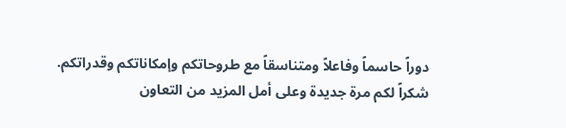دوراً حاسماً وفاعلاً ومتناسقاً مع طروحاتكم وإمكاناتكم وقدراتكم.
شكراً لكم مرة جديدة وعلى أمل المزيد من التعاون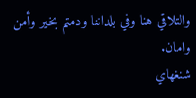والتلاقي هنا وفي بلداننا ودمتم بخير وأمن وامان.
شنغهاي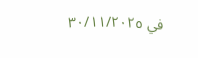في ٣٠/١١/٢٠٢٥